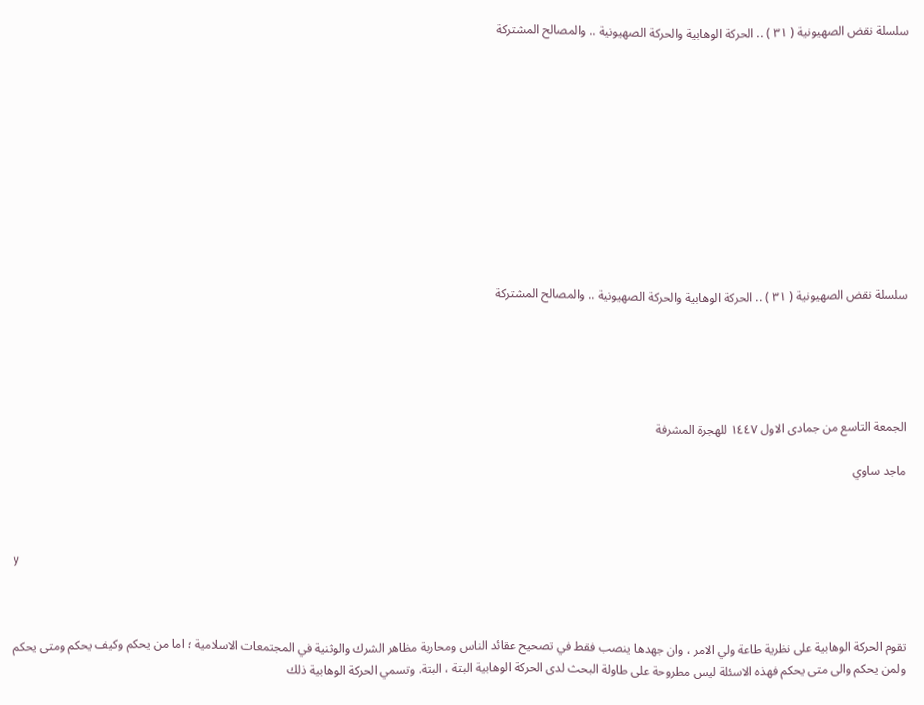سلسلة نقض الصهيونية ( ٣١ ) .. الحركة الوهابية والحركة الصهيونية .. والمصالح المشتركة











سلسلة نقض الصهيونية ( ٣١ ) .. الحركة الوهابية والحركة الصهيونية .. والمصالح المشتركة





الجمعة التاسع من جمادى الاول ١٤٤٧ للهجرة المشرفة

ماجد ساوي



y



تقوم الحركة الوهابية على نظرية طاعة ولي الامر ، وان جهدها ينصب فقط في تصحيح عقائد الناس ومحاربة مظاهر الشرك والوثنية في المجتمعات الاسلامية ؛ اما من يحكم وكيف يحكم ومتى يحكم ولمن يحكم والى متى يحكم فهذه الاسئلة ليس مطروحة على طاولة البحث لدى الحركة الوهابية البتة ، البتة. وتسمي الحركة الوهابية ذلك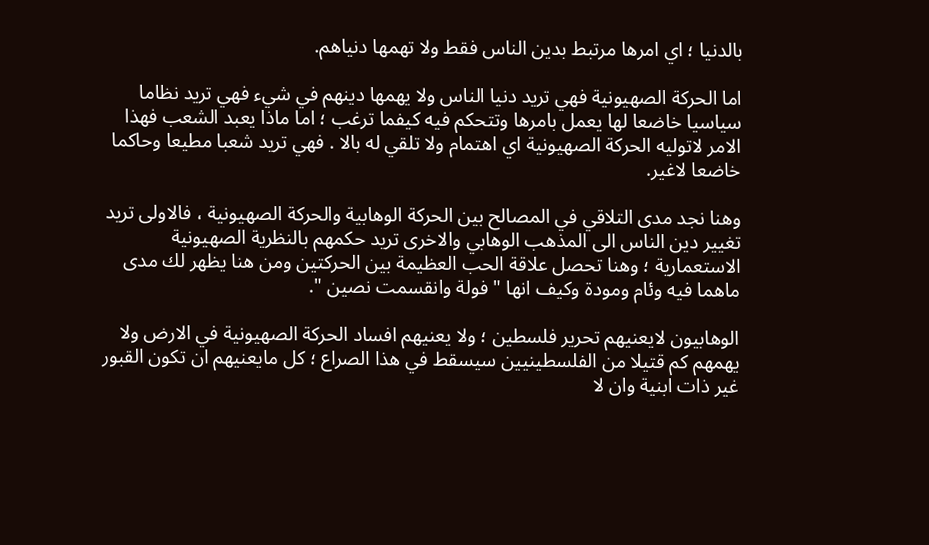بالدنيا ؛ اي امرها مرتبط بدين الناس فقط ولا تهمها دنياهم.

اما الحركة الصهيونية فهي تريد دنيا الناس ولا يهمها دينهم في شيء فهي تريد نظاما سياسيا خاضعا لها يعمل بامرها وتتحكم فيه كيفما ترغب ؛ اما ماذا يعبد الشعب فهذا الامر لاتوليه الحركة الصهيونية اي اهتمام ولا تلقي له بالا . فهي تريد شعبا مطيعا وحاكما خاضعا لاغير.

وهنا نجد مدى التلاقي في المصالح بين الحركة الوهابية والحركة الصهيونية ، فالاولى تريد تغيير دين الناس الى المذهب الوهابي والاخرى تريد حكمهم بالنظرية الصهيونية الاستعمارية ؛ وهنا تحصل علاقة الحب العظيمة بين الحركتين ومن هنا يظهر لك مدى ماهما فيه وئام ومودة وكيف انها " فولة وانقسمت نصين ".

الوهابيون لايعنيهم تحرير فلسطين ؛ ولا يعنيهم افساد الحركة الصهيونية في الارض ولا يهمهم كم قتيلا من الفلسطينيين سيسقط في هذا الصراع ؛ كل مايعنيهم ان تكون القبور غير ذات ابنية وان لا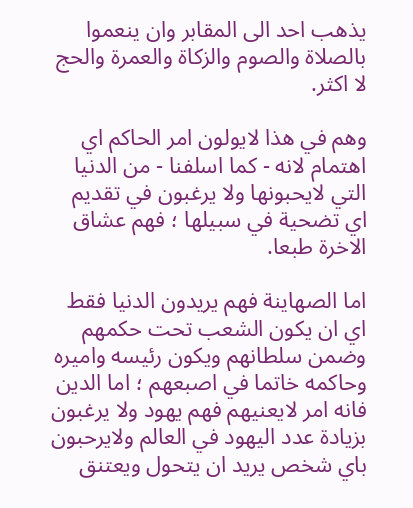يذهب احد الى المقابر وان ينعموا بالصلاة والصوم والزكاة والعمرة والحج لا اكثر.

وهم في هذا لايولون امر الحاكم اي اهتمام لانه - كما اسلفنا - من الدنيا التي لايحبونها ولا يرغبون في تقديم اي تضحية في سبيلها ؛ فهم عشاق الاخرة طبعا.

اما الصهاينة فهم يريدون الدنيا فقط اي ان يكون الشعب تحت حكمهم وضمن سلطانهم ويكون رئيسه واميره وحاكمه خاتما في اصبعهم ؛ اما الدين فانه امر لايعنيهم فهم يهود ولا يرغبون بزيادة عدد اليهود في العالم ولايرحبون باي شخص يريد ان يتحول ويعتنق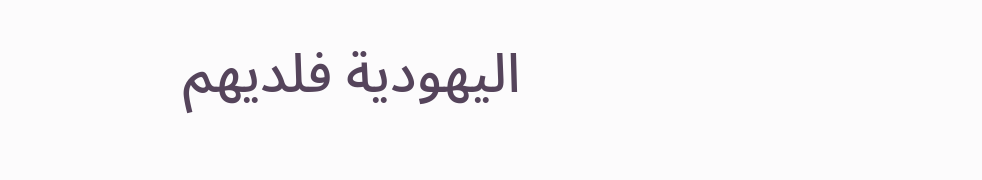اليهودية فلديهم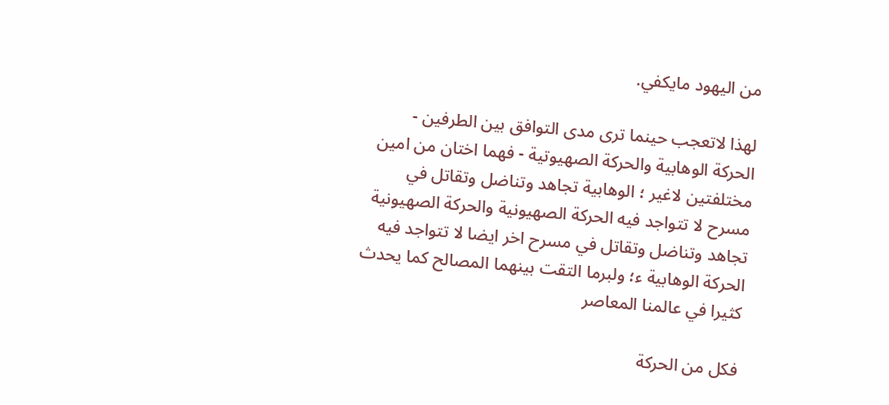من اليهود مايكفي.

لهذا لاتعجب حينما ترى مدى التوافق بين الطرفين - الحركة الوهابية والحركة الصهيوتية - فهما اختان من امين مختلفتين لاغير ؛ الوهابية تجاهد وتناضل وتقاتل في مسرح لا تتواجد فيه الحركة الصهيونية والحركة الصهيونية تجاهد وتناضل وتقاتل في مسرح اخر ايضا لا تتواجد فيه الحركة الوهابية ء؛ ولبرما التقت بينهما المصالح كما يحدث كثيرا في عالمنا المعاصر

فكل من الحركة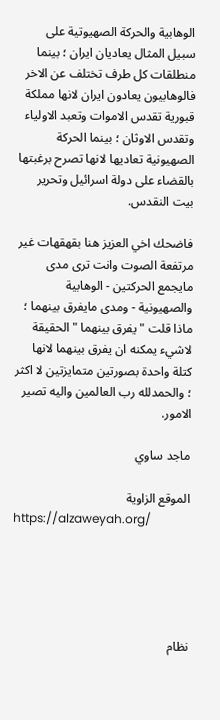الوهابية والحركة الصهيوتية على سبيل المثال يعاديان ايران ؛ بينما منطلقات كل طرف تختلف عن الاخر فالوهابيون يعادون ايران لانها مملكة قبورية تقدس الاموات وتعبد الاولياء وتقدس الاوثان ؛ بينما الحركة الصهيونية تعاديها لانها تصرح برغبتها بالقضاء على دولة اسرائيل وتحرير بيت النقدس.

فاضحك اخي العزيز هنا بقهقهات غير مرتفعة الصوت وانت ترى مدى مايجمع الحركتين - الوهابية والصهيونية - ومدى مايفرق بينهما ؛ ماذا قلت " يفرق بينهما " الحقيقة لاشيء يمكنه ان يفرق بينهما لانها كتلة واحدة بصورتين متمايزتين لا اكثر ؛ والحمدلله رب العالمين واليه تصير الامور.

ماجد ساوي

الموقع الزاوية
https://alzaweyah.org/





نظام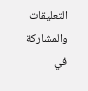التعليقات والمشاركة في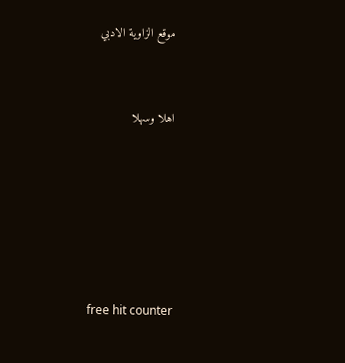موقع الزاوية الادبي



اهلا وسهلا








free hit counter